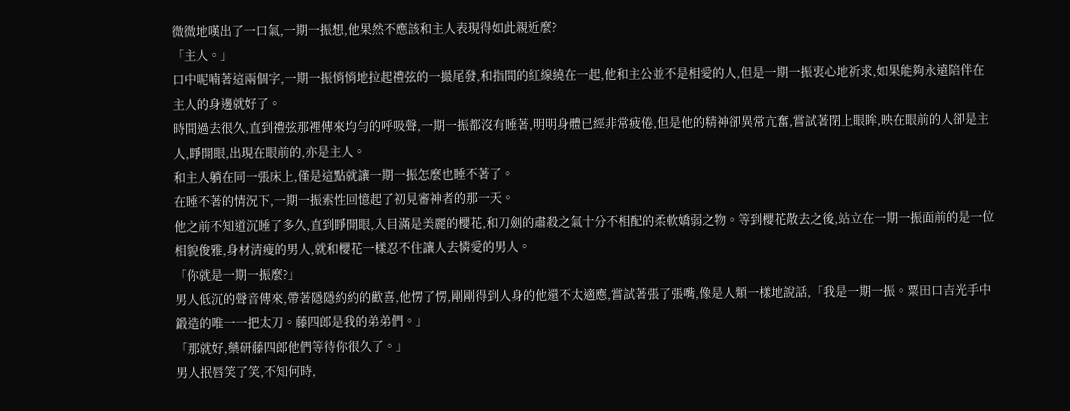微微地嘆出了一口氣,一期一振想,他果然不應該和主人表現得如此親近麼?
「主人。」
口中呢喃著這兩個字,一期一振悄悄地拉起禮弦的一撮尾發,和指間的紅線繞在一起,他和主公並不是相愛的人,但是一期一振衷心地祈求,如果能夠永遠陪伴在主人的身邊就好了。
時間過去很久,直到禮弦那裡傳來均勻的呼吸聲,一期一振都沒有睡著,明明身體已經非常疲倦,但是他的精神卻異常亢奮,嘗試著閉上眼眸,映在眼前的人卻是主人,睜開眼,出現在眼前的,亦是主人。
和主人躺在同一張床上,僅是這點就讓一期一振怎麼也睡不著了。
在睡不著的情況下,一期一振索性回憶起了初見審神者的那一天。
他之前不知道沉睡了多久,直到睜開眼,入目滿是美麗的櫻花,和刀劍的肅殺之氣十分不相配的柔軟嬌弱之物。等到櫻花散去之後,站立在一期一振面前的是一位相貌俊雅,身材清瘦的男人,就和櫻花一樣忍不住讓人去憐愛的男人。
「你就是一期一振麼?」
男人低沉的聲音傳來,帶著隱隱約約的歡喜,他愣了愣,剛剛得到人身的他還不太適應,嘗試著張了張嘴,像是人類一樣地說話,「我是一期一振。粟田口吉光手中鍛造的唯一一把太刀。藤四郎是我的弟弟們。」
「那就好,藥研藤四郎他們等待你很久了。」
男人抿唇笑了笑,不知何時,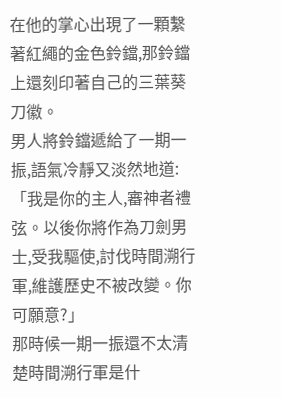在他的掌心出現了一顆繫著紅繩的金色鈴鐺,那鈴鐺上還刻印著自己的三葉葵刀徽。
男人將鈴鐺遞給了一期一振,語氣冷靜又淡然地道:「我是你的主人,審神者禮弦。以後你將作為刀劍男士,受我驅使,討伐時間溯行軍,維護歷史不被改變。你可願意?」
那時候一期一振還不太清楚時間溯行軍是什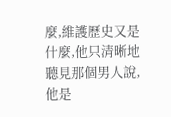麼,維護歷史又是什麼,他只清晰地聽見那個男人說,他是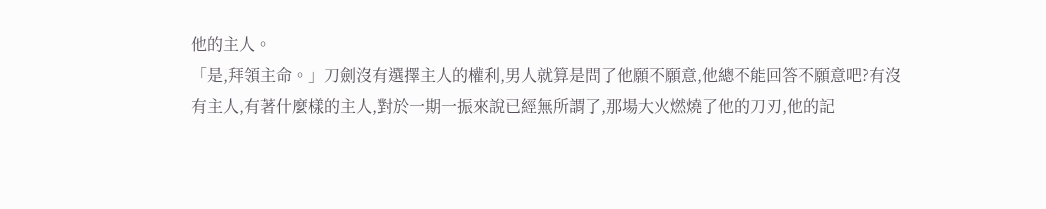他的主人。
「是,拜領主命。」刀劍沒有選擇主人的權利,男人就算是問了他願不願意,他總不能回答不願意吧?有沒有主人,有著什麼樣的主人,對於一期一振來說已經無所謂了,那場大火燃燒了他的刀刃,他的記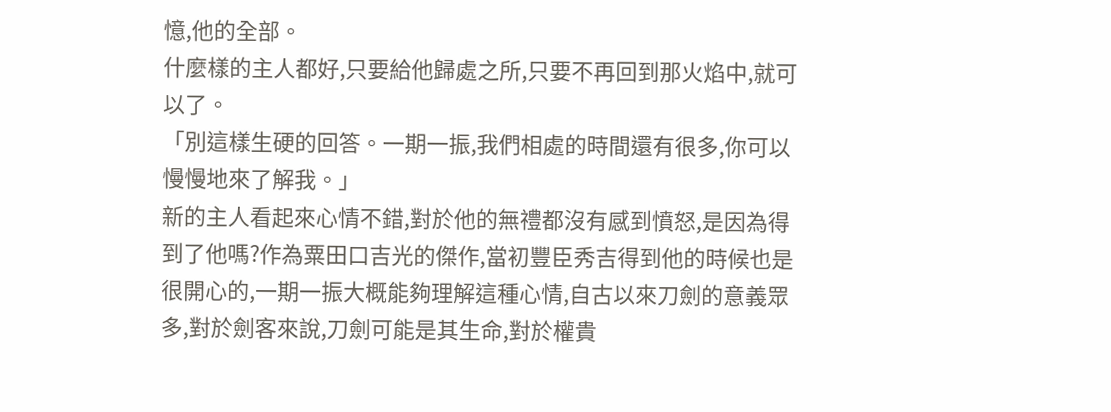憶,他的全部。
什麼樣的主人都好,只要給他歸處之所,只要不再回到那火焰中,就可以了。
「別這樣生硬的回答。一期一振,我們相處的時間還有很多,你可以慢慢地來了解我。」
新的主人看起來心情不錯,對於他的無禮都沒有感到憤怒,是因為得到了他嗎?作為粟田口吉光的傑作,當初豐臣秀吉得到他的時候也是很開心的,一期一振大概能夠理解這種心情,自古以來刀劍的意義眾多,對於劍客來說,刀劍可能是其生命,對於權貴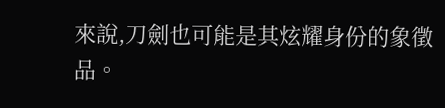來說,刀劍也可能是其炫耀身份的象徵品。